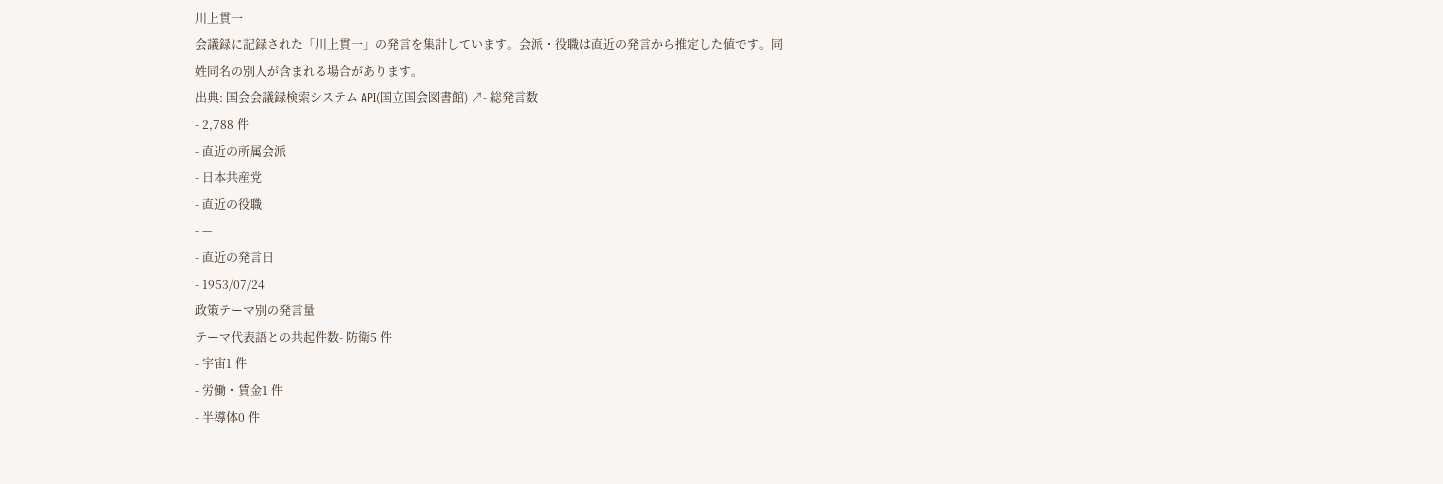川上貫一
会議録に記録された「川上貫一」の発言を集計しています。会派・役職は直近の発言から推定した値です。同姓同名の別人が含まれる場合があります。
出典: 国会会議録検索システム API(国立国会図書館) ↗- 総発言数
- 2,788 件
- 直近の所属会派
- 日本共産党
- 直近の役職
- —
- 直近の発言日
- 1953/07/24
政策テーマ別の発言量
テーマ代表語との共起件数- 防衛5 件
- 宇宙1 件
- 労働・賃金1 件
- 半導体0 件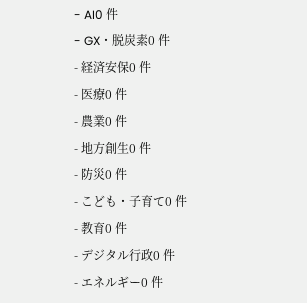- AI0 件
- GX・脱炭素0 件
- 経済安保0 件
- 医療0 件
- 農業0 件
- 地方創生0 件
- 防災0 件
- こども・子育て0 件
- 教育0 件
- デジタル行政0 件
- エネルギー0 件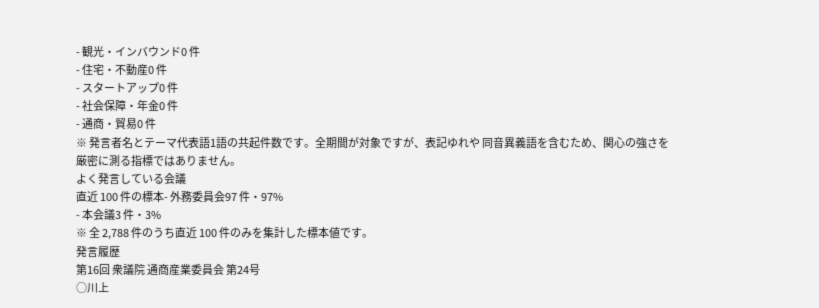- 観光・インバウンド0 件
- 住宅・不動産0 件
- スタートアップ0 件
- 社会保障・年金0 件
- 通商・貿易0 件
※ 発言者名とテーマ代表語1語の共起件数です。全期間が対象ですが、表記ゆれや 同音異義語を含むため、関心の強さを厳密に測る指標ではありません。
よく発言している会議
直近 100 件の標本- 外務委員会97 件・97%
- 本会議3 件・3%
※ 全 2,788 件のうち直近 100 件のみを集計した標本値です。
発言履歴
第16回 衆議院 通商産業委員会 第24号
○川上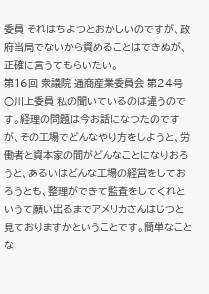委員 それはちよつとおかしいのですが、政府当局でないから資めることはできぬが、正確に言うてもらいたい。
第16回 衆議院 通商産業委員会 第24号
○川上委員 私の聞いているのは違うのです。経理の問題は今お話になつたのですが、その工場でどんなやり方をしようと、労働者と資本家の間がどんなことになりおろうと、あるいはどんな工場の経営をしておろうとも、整理ができて監査をしてくれというて願い出るまでアメリカさんはじつと見ておりますかということです。簡単なことな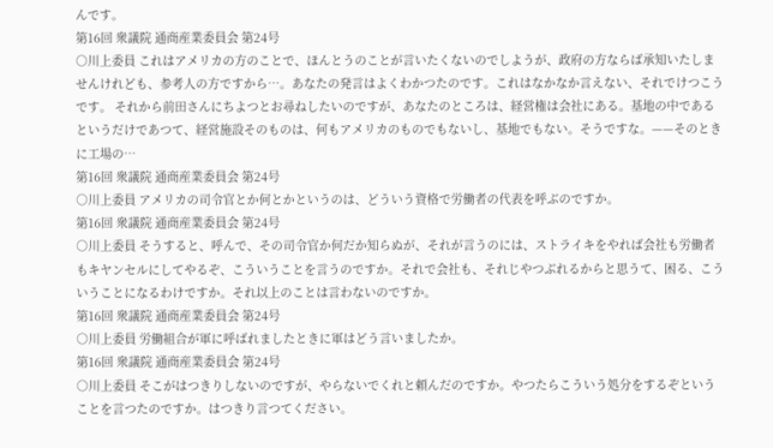んです。
第16回 衆議院 通商産業委員会 第24号
○川上委員 これはアメリカの方のことで、ほんとうのことが言いたくないのでしようが、政府の方ならば承知いたしませんけれども、参考人の方ですから…。あなたの発言はよくわかつたのです。これはなかなか言えない、それでけつこうです。 それから前田さんにちよつとお尋ねしたいのですが、あなたのところは、経営権は会社にある。基地の中であるというだけであつて、経営施設そのものは、何もアメリカのものでもないし、基地でもない。そうですな。——そのときに工場の…
第16回 衆議院 通商産業委員会 第24号
○川上委員 アメリカの司令官とか何とかというのは、どういう資格で労働者の代表を呼ぶのですか。
第16回 衆議院 通商産業委員会 第24号
○川上委員 そうすると、呼んで、その司令官か何だか知らぬが、それが言うのには、ストライキをやれば会社も労働者もキヤンセルにしてやるぞ、こういうことを言うのですか。それで会社も、それじやつぶれるからと思うて、困る、こういうことになるわけですか。それ以上のことは言わないのですか。
第16回 衆議院 通商産業委員会 第24号
○川上委員 労働組合が軍に呼ばれましたときに軍はどう言いましたか。
第16回 衆議院 通商産業委員会 第24号
○川上委員 そこがはつきりしないのですが、やらないでくれと頼んだのですか。やつたらこういう処分をするぞということを言つたのですか。はつきり言つてください。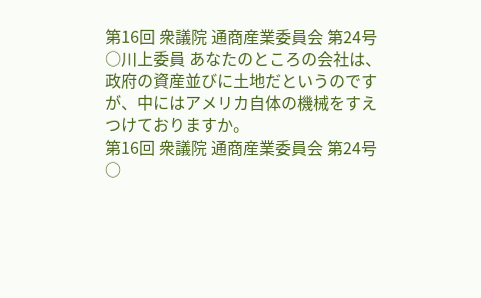第16回 衆議院 通商産業委員会 第24号
○川上委員 あなたのところの会社は、政府の資産並びに土地だというのですが、中にはアメリカ自体の機械をすえつけておりますか。
第16回 衆議院 通商産業委員会 第24号
○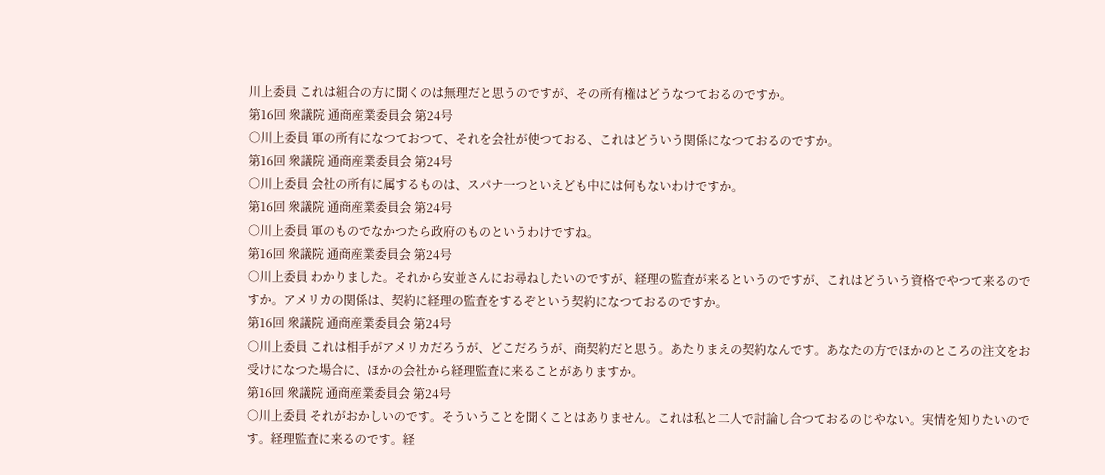川上委員 これは組合の方に聞くのは無理だと思うのですが、その所有権はどうなつておるのですか。
第16回 衆議院 通商産業委員会 第24号
○川上委員 軍の所有になつておつて、それを会社が使つておる、これはどういう関係になつておるのですか。
第16回 衆議院 通商産業委員会 第24号
○川上委員 会社の所有に属するものは、スパナ一つといえども中には何もないわけですか。
第16回 衆議院 通商産業委員会 第24号
○川上委員 軍のものでなかつたら政府のものというわけですね。
第16回 衆議院 通商産業委員会 第24号
○川上委員 わかりました。それから安並さんにお尋ねしたいのですが、経理の監査が来るというのですが、これはどういう資格でやつて来るのですか。アメリカの関係は、契約に経理の監査をするぞという契約になつておるのですか。
第16回 衆議院 通商産業委員会 第24号
○川上委員 これは相手がアメリカだろうが、どこだろうが、商契約だと思う。あたりまえの契約なんです。あなたの方でほかのところの注文をお受けになつた場合に、ほかの会社から経理監査に来ることがありますか。
第16回 衆議院 通商産業委員会 第24号
○川上委員 それがおかしいのです。そういうことを聞くことはありません。これは私と二人で討論し合つておるのじやない。実情を知りたいのです。経理監査に来るのです。経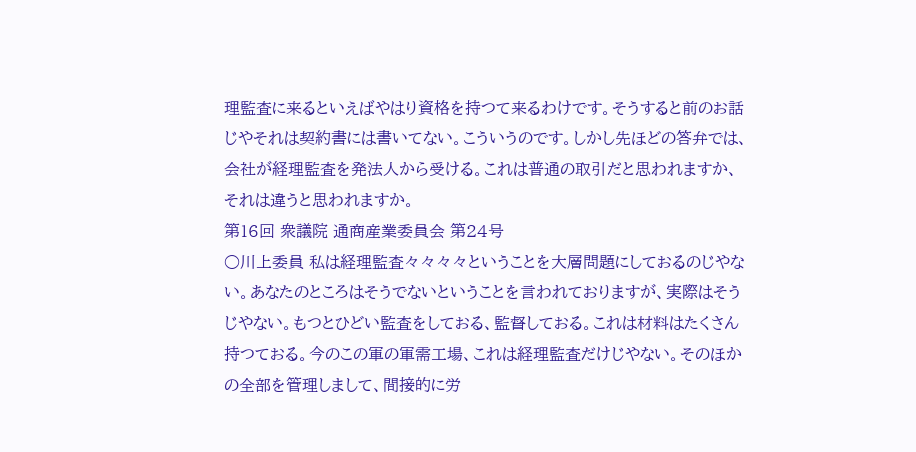理監査に来るといえばやはり資格を持つて来るわけです。そうすると前のお話じやそれは契約書には書いてない。こういうのです。しかし先ほどの答弁では、会社が経理監査を発法人から受ける。これは普通の取引だと思われますか、それは違うと思われますか。
第16回 衆議院 通商産業委員会 第24号
○川上委員 私は経理監査々々々々ということを大層問題にしておるのじやない。あなたのところはそうでないということを言われておりますが、実際はそうじやない。もつとひどい監査をしておる、監督しておる。これは材料はたくさん持つておる。今のこの軍の軍需工場、これは経理監査だけじやない。そのほかの全部を管理しまして、間接的に労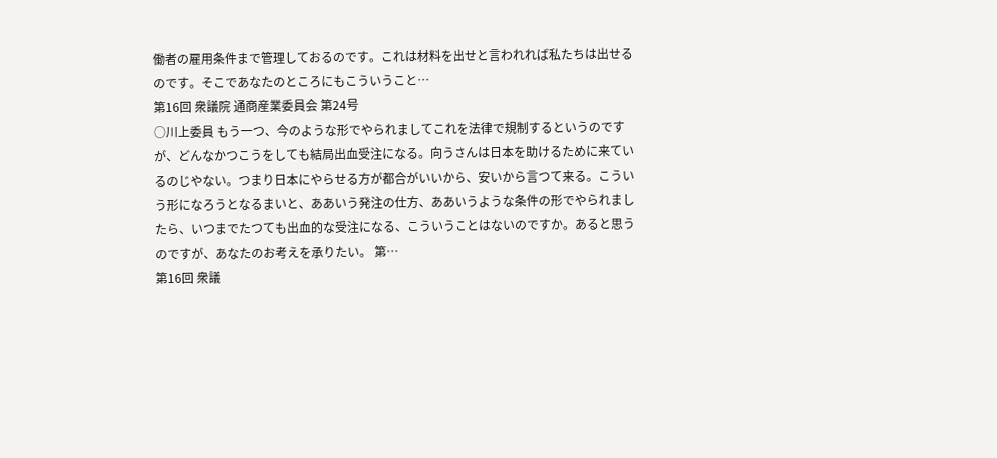働者の雇用条件まで管理しておるのです。これは材料を出せと言われれば私たちは出せるのです。そこであなたのところにもこういうこと…
第16回 衆議院 通商産業委員会 第24号
○川上委員 もう一つ、今のような形でやられましてこれを法律で規制するというのですが、どんなかつこうをしても結局出血受注になる。向うさんは日本を助けるために来ているのじやない。つまり日本にやらせる方が都合がいいから、安いから言つて来る。こういう形になろうとなるまいと、ああいう発注の仕方、ああいうような条件の形でやられましたら、いつまでたつても出血的な受注になる、こういうことはないのですか。あると思うのですが、あなたのお考えを承りたい。 第…
第16回 衆議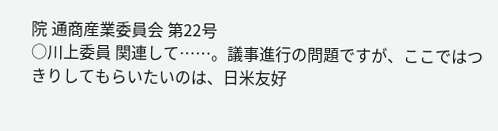院 通商産業委員会 第22号
○川上委員 関連して……。議事進行の問題ですが、ここではつきりしてもらいたいのは、日米友好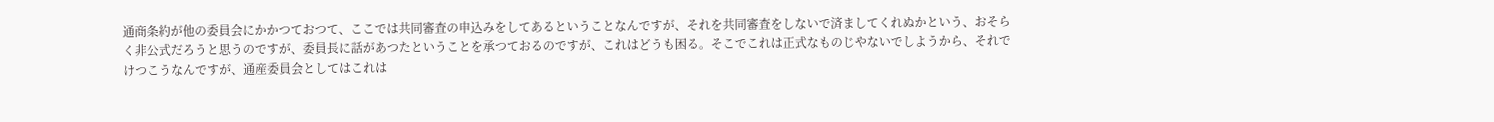通商条約が他の委員会にかかつておつて、ここでは共同審査の申込みをしてあるということなんですが、それを共同審査をしないで済ましてくれぬかという、おそらく非公式だろうと思うのですが、委員長に話があつたということを承つておるのですが、これはどうも困る。そこでこれは正式なものじやないでしようから、それでけつこうなんですが、通産委員会としてはこれは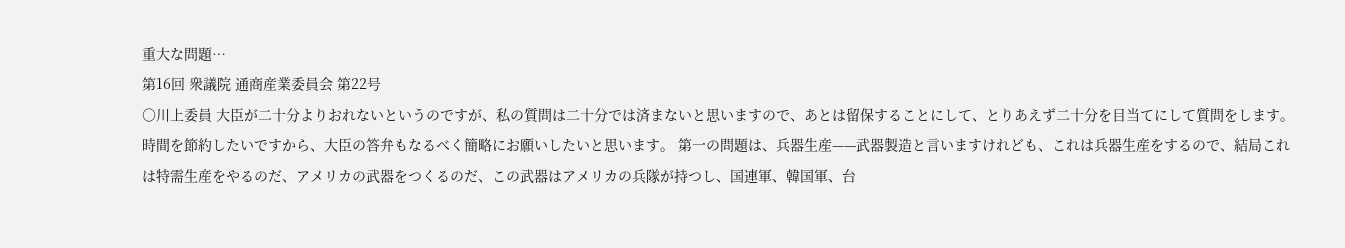重大な問題…
第16回 衆議院 通商産業委員会 第22号
○川上委員 大臣が二十分よりおれないというのですが、私の質問は二十分では済まないと思いますので、あとは留保することにして、とりあえず二十分を目当てにして質問をします。時間を節約したいですから、大臣の答弁もなるべく簡略にお願いしたいと思います。 第一の問題は、兵器生産——武器製造と言いますけれども、これは兵器生産をするので、結局これは特需生産をやるのだ、アメリカの武器をつくるのだ、この武器はアメリカの兵隊が持つし、国連軍、韓国軍、台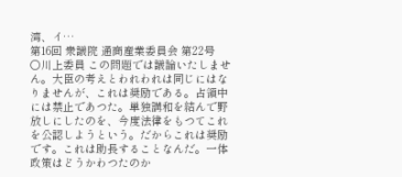湾、イ…
第16回 衆議院 通商産業委員会 第22号
○川上委員 この問題では議論いたしません。大臣の考えとわれわれは同じにはなりませんが、これは奨励である。占領中には禁止であつた。単独講和を結んで野放しにしたのを、今度法律をもつてこれを公認しようという。だからこれは奨励です。これは助長することなんだ。一体政策はどうかわつたのか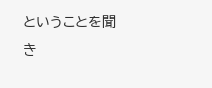ということを聞き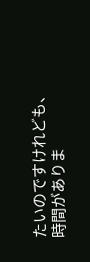たいのですけれども、時間がありま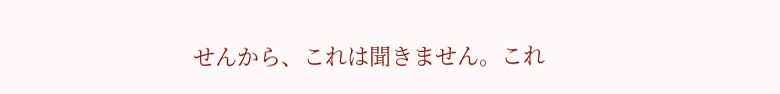せんから、これは聞きません。これ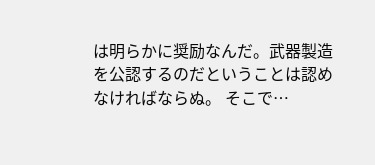は明らかに奨励なんだ。武器製造を公認するのだということは認めなければならぬ。 そこで…